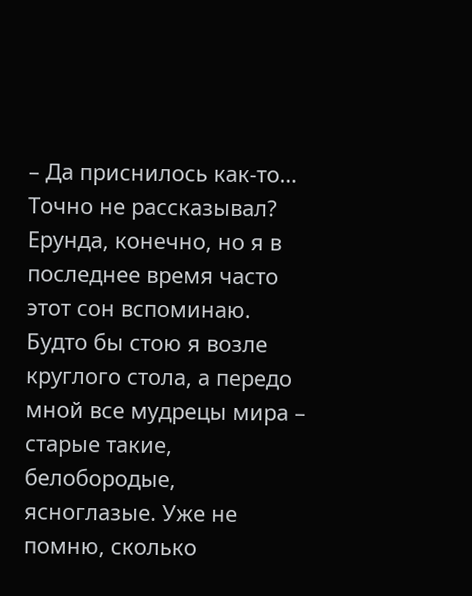– Да приснилось как-то… Точно не рассказывал? Ерунда, конечно, но я в последнее время часто этот сон вспоминаю. Будто бы стою я возле круглого стола, а передо мной все мудрецы мира – старые такие, белобородые, ясноглазые. Уже не помню, сколько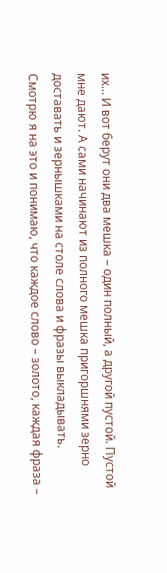их… И вот берут они два мешка – один полный, а другой пустой. Пустой мне дают. А сами начинают из полного мешка пригоршнями зерно доставать и зернышками на столе слова и фразы выкладывать. Смотрю я на это и понимаю, что каждое слово – золото, каждая фраза –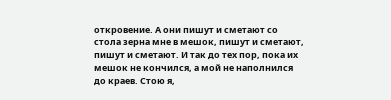откровение. А они пишут и сметают со стола зерна мне в мешок, пишут и сметают, пишут и сметают. И так до тех пор, пока их мешок не кончился, а мой не наполнился до краев. Стою я,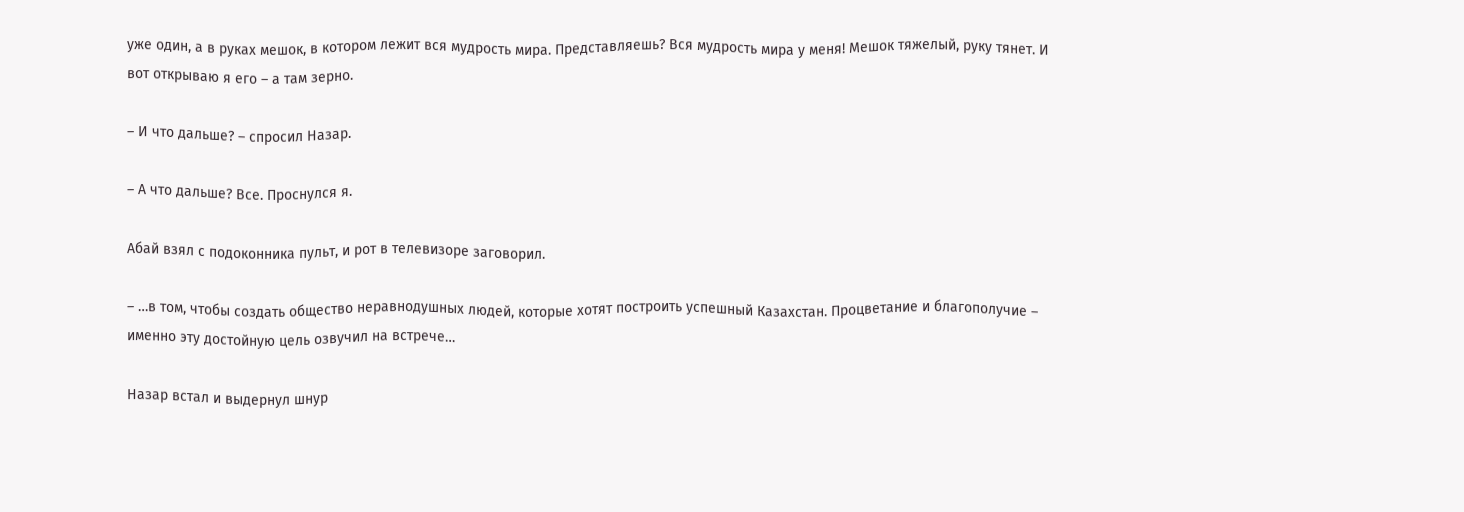уже один, а в руках мешок, в котором лежит вся мудрость мира. Представляешь? Вся мудрость мира у меня! Мешок тяжелый, руку тянет. И вот открываю я его – а там зерно.

– И что дальше? – спросил Назар.

– А что дальше? Все. Проснулся я.

Абай взял с подоконника пульт, и рот в телевизоре заговорил.

– …в том, чтобы создать общество неравнодушных людей, которые хотят построить успешный Казахстан. Процветание и благополучие – именно эту достойную цель озвучил на встрече…

Назар встал и выдернул шнур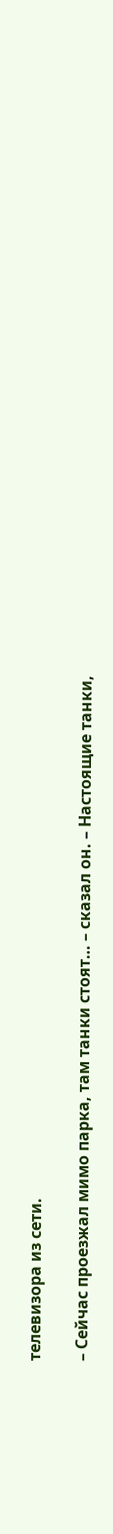телевизора из сети.

– Сейчас проезжал мимо парка, там танки стоят… – сказал он. – Настоящие танки,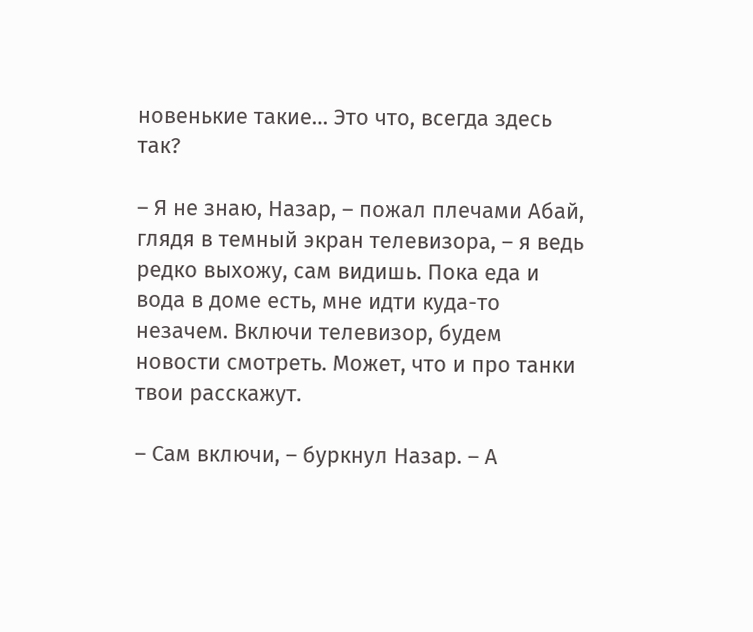новенькие такие… Это что, всегда здесь так?

– Я не знаю, Назар, – пожал плечами Абай, глядя в темный экран телевизора, – я ведь редко выхожу, сам видишь. Пока еда и вода в доме есть, мне идти куда-то незачем. Включи телевизор, будем новости смотреть. Может, что и про танки твои расскажут.

– Сам включи, – буркнул Назар. – А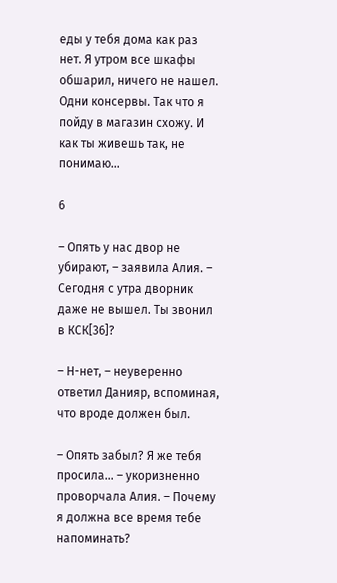еды у тебя дома как раз нет. Я утром все шкафы обшарил, ничего не нашел. Одни консервы. Так что я пойду в магазин схожу. И как ты живешь так, не понимаю…

6

– Опять у нас двор не убирают, – заявила Алия. – Сегодня с утра дворник даже не вышел. Ты звонил в КСК[36]?

– Н-нет, – неуверенно ответил Данияр, вспоминая, что вроде должен был.

– Опять забыл? Я же тебя просила… – укоризненно проворчала Алия. – Почему я должна все время тебе напоминать?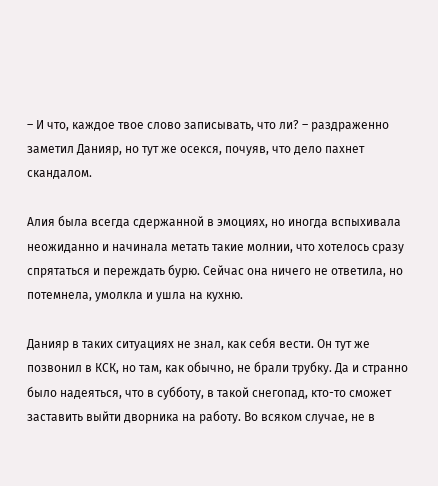– И что, каждое твое слово записывать, что ли? – раздраженно заметил Данияр, но тут же осекся, почуяв, что дело пахнет скандалом.

Алия была всегда сдержанной в эмоциях, но иногда вспыхивала неожиданно и начинала метать такие молнии, что хотелось сразу спрятаться и переждать бурю. Сейчас она ничего не ответила, но потемнела, умолкла и ушла на кухню.

Данияр в таких ситуациях не знал, как себя вести. Он тут же позвонил в КСК, но там, как обычно, не брали трубку. Да и странно было надеяться, что в субботу, в такой снегопад, кто-то сможет заставить выйти дворника на работу. Во всяком случае, не в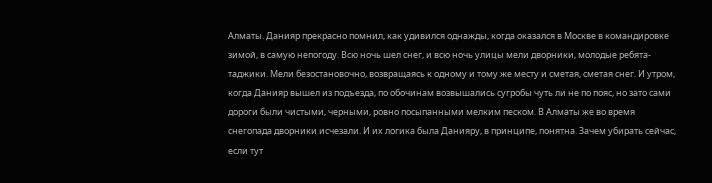Алматы. Данияр прекрасно помнил, как удивился однажды, когда оказался в Москве в командировке зимой, в самую непогоду. Всю ночь шел снег, и всю ночь улицы мели дворники, молодые ребята-таджики. Мели безостановочно, возвращаясь к одному и тому же месту и сметая, сметая снег. И утром, когда Данияр вышел из подъезда, по обочинам возвышались сугробы чуть ли не по пояс, но зато сами дороги были чистыми, черными, ровно посыпанными мелким песком. В Алматы же во время снегопада дворники исчезали. И их логика была Данияру, в принципе, понятна. Зачем убирать сейчас, если тут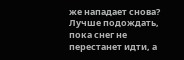же нападает снова? Лучше подождать, пока снег не перестанет идти, а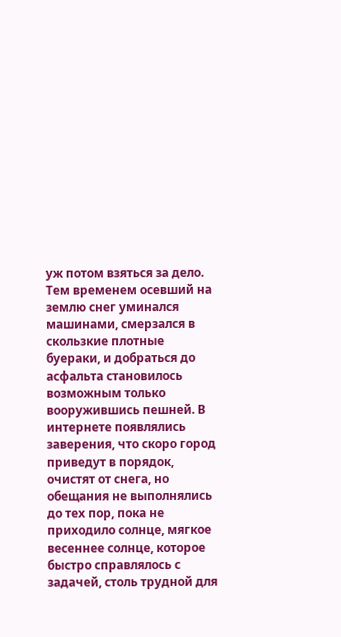уж потом взяться за дело. Тем временем осевший на землю снег уминался машинами, смерзался в скользкие плотные буераки, и добраться до асфальта становилось возможным только вооружившись пешней. В интернете появлялись заверения, что скоро город приведут в порядок, очистят от снега, но обещания не выполнялись до тех пор, пока не приходило солнце, мягкое весеннее солнце, которое быстро справлялось с задачей, столь трудной для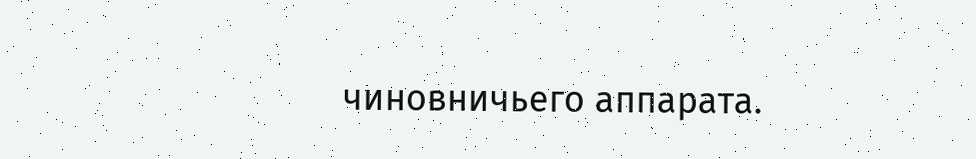чиновничьего аппарата.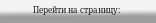Перейти на страницу: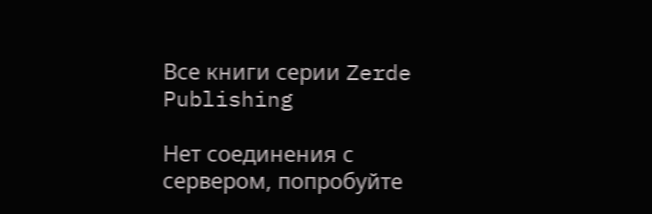Все книги серии Zerde Publishing

Нет соединения с сервером, попробуйте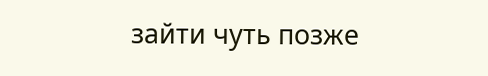зайти чуть позже